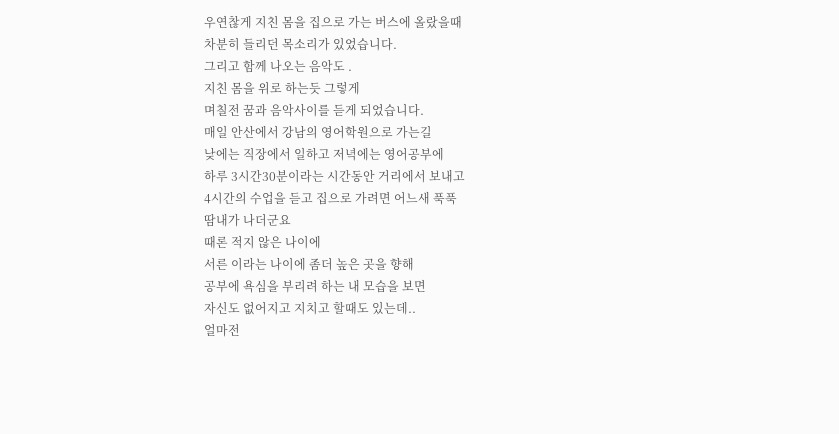우연찮게 지친 몸을 집으로 가는 버스에 올랐을때
차분히 들리던 목소리가 있었습니다.
그리고 함께 나오는 음악도 .
지친 몸을 위로 하는듯 그렇게
며칠전 꿈과 음악사이를 듣게 되었습니다.
매일 안산에서 강남의 영어학원으로 가는길
낮에는 직장에서 일하고 저녁에는 영어공부에
하루 3시간30분이라는 시간동안 거리에서 보내고
4시간의 수업을 듣고 집으로 가려면 어느새 푹푹
땀내가 나더군요
때론 적지 않은 나이에
서른 이라는 나이에 좀더 높은 곳을 향해
공부에 욕심을 부리려 하는 내 모습을 보면
자신도 없어지고 지치고 할때도 있는데..
얼마전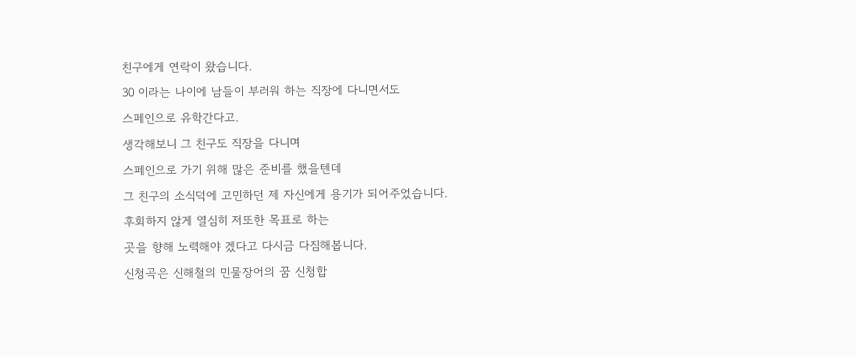친구에게 연락이 왔습니다.
30 이라는 나이에 남들이 부러워 하는 직장에 다니면서도
스페인으로 유학간다고.
생각해보니 그 친구도 직장을 다니며
스페인으로 가기 위해 많은 준비를 했을텐데
그 친구의 소식덕에 고민하던 제 자신에게 용기가 되어주었습니다.
후회하지 않게 열심히 저또한 목표로 하는
곳을 향해 노력해야 겠다고 다시금 다짐해봅니다.
신청곡은 신해철의 민물장어의 꿈 신청합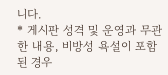니다.
* 게시판 성격 및 운영과 무관한 내용, 비방성 욕설이 포함된 경우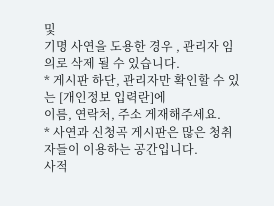및
기명 사연을 도용한 경우 , 관리자 임의로 삭제 될 수 있습니다.
* 게시판 하단, 관리자만 확인할 수 있는 [개인정보 입력란]에
이름, 연락처, 주소 게재해주세요.
* 사연과 신청곡 게시판은 많은 청취자들이 이용하는 공간입니다.
사적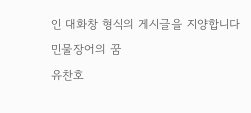인 대화창 형식의 게시글을 지양합니다
민물장어의 꿈
유찬호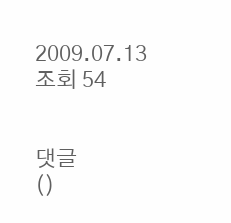2009.07.13
조회 54


댓글
()